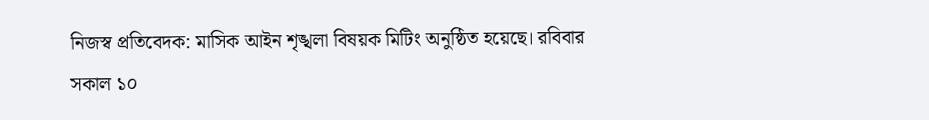নিজস্ব প্রতিবেদক: মাসিক আইন শৃঙ্খলা বিষয়ক মিটিং অনুষ্ঠিত হয়েছে। রবিবার সকাল ১০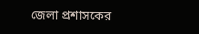জেলা প্রশাসকের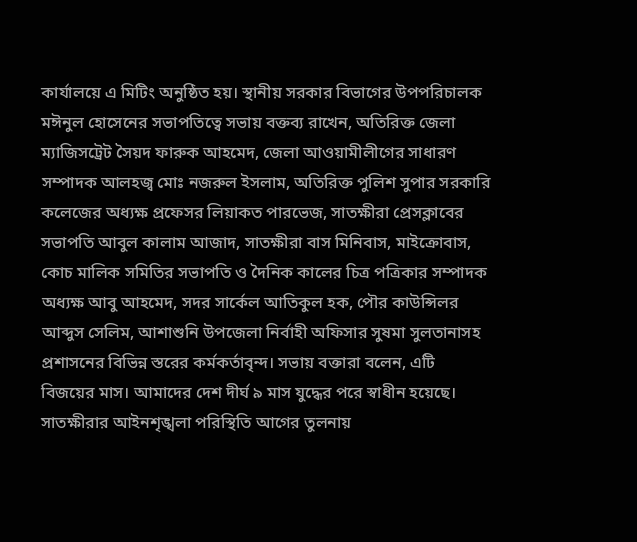কার্যালয়ে এ মিটিং অনুষ্ঠিত হয়। স্থানীয় সরকার বিভাগের উপপরিচালক মঈনুল হোসেনের সভাপতিত্বে সভায় বক্তব্য রাখেন, অতিরিক্ত জেলা ম্যাজিসট্রেট সৈয়দ ফারুক আহমেদ, জেলা আওয়ামীলীগের সাধারণ সম্পাদক আলহজ্ব মোঃ নজরুল ইসলাম, অতিরিক্ত পুলিশ সুপার সরকারি কলেজের অধ্যক্ষ প্রফেসর লিয়াকত পারভেজ, সাতক্ষীরা প্রেসক্লাবের সভাপতি আবুল কালাম আজাদ, সাতক্ষীরা বাস মিনিবাস, মাইক্রোবাস, কোচ মালিক সমিতির সভাপতি ও দৈনিক কালের চিত্র পত্রিকার সম্পাদক অধ্যক্ষ আবু আহমেদ, সদর সার্কেল আতিকুল হক, পৌর কাউন্সিলর আব্দুস সেলিম, আশাশুনি উপজেলা নির্বাহী অফিসার সুষমা সুলতানাসহ প্রশাসনের বিভিন্ন স্তরের কর্মকর্তাবৃন্দ। সভায় বক্তারা বলেন, এটি বিজয়ের মাস। আমাদের দেশ দীর্ঘ ৯ মাস যুদ্ধের পরে স্বাধীন হয়েছে। সাতক্ষীরার আইনশৃঙ্খলা পরিস্থিতি আগের তুলনায়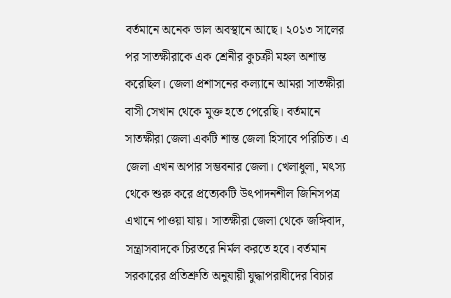বর্তমানে অনেক ভাল অবস্থানে আছে। ২০১৩ সালের পর সাতক্ষীরাকে এক শ্রেনীর কুচক্রী মহল অশান্ত করেছিল। জেলা প্রশাসনের কল্যানে আমরা সাতক্ষীরা বাসী সেখান থেকে মুক্ত হতে পেরেছি। বর্তমানে সাতক্ষীরা জেলা একটি শান্ত জেলা হিসাবে পরিচিত। এ জেলা এখন অপার সম্ভবনার জেলা। খেলাধুলা, মৎস্য থেকে শুরু করে প্রত্যেকটি উৎপাদনশীল জিনিসপত্র এখানে পাওয়া যায়। সাতক্ষীরা জেলা থেকে জঙ্গিবাদ, সন্ত্রাসবাদকে চিরতরে নির্মল করতে হবে। বর্তমান সরকারের প্রতিশ্রুতি অনুযায়ী যুদ্ধাপরাধীদের বিচার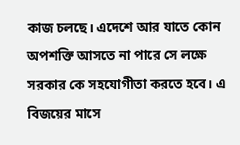কাজ চলছে। এদেশে আর যাতে কোন অপশক্তি আসতে না পারে সে লক্ষে সরকার কে সহযোগীতা করতে হবে। এ বিজয়ের মাসে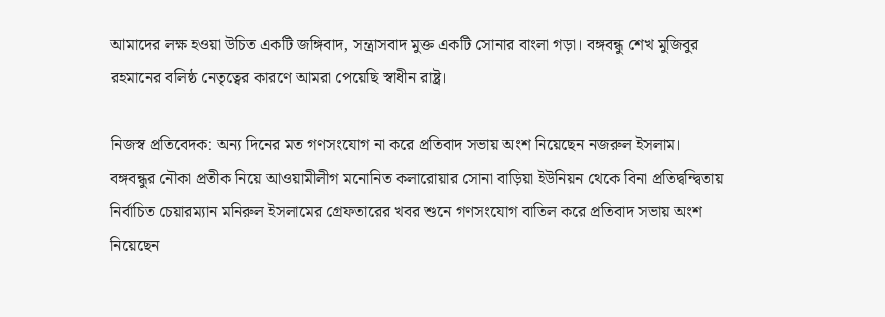আমাদের লক্ষ হওয়া উচিত একটি জঙ্গিবাদ, সন্ত্রাসবাদ মুক্ত একটি সোনার বাংলা গড়া। বঙ্গবন্ধু শেখ মুজিবুর রহমানের বলিষ্ঠ নেতৃত্বের কারণে আমরা পেয়েছি স্বাধীন রাষ্ট্র।

নিজস্ব প্রতিবেদক: অন্য দিনের মত গণসংযোগ না করে প্রতিবাদ সভায় অংশ নিয়েছেন নজরুল ইসলাম। বঙ্গবন্ধুর নৌকা প্রতীক নিয়ে আওয়ামীলীগ মনোনিত কলারোয়ার সোনা বাড়িয়া ইউনিয়ন থেকে বিনা প্রতিদ্বন্দ্বিতায় নির্বাচিত চেয়ারম্যান মনিরুল ইসলামের গ্রেফতারের খবর শুনে গণসংযোগ বাতিল করে প্রতিবাদ সভায় অংশ নিয়েছেন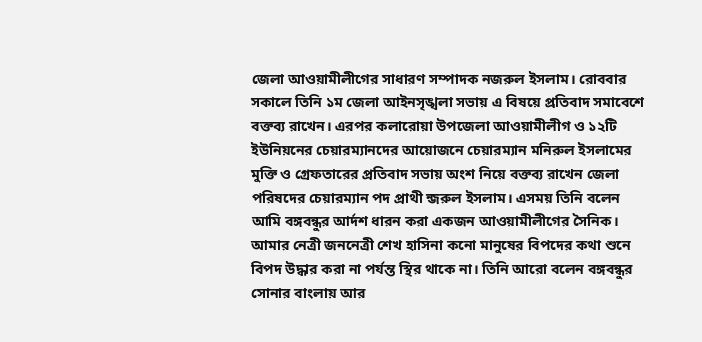জেলা আওয়ামীলীগের সাধারণ সম্পাদক নজরুল ইসলাম। রোববার সকালে তিনি ১ম জেলা আইনসৃঙ্খলা সভায় এ বিষয়ে প্রতিবাদ সমাবেশে বক্তব্য রাখেন। এরপর কলারোয়া উপজেলা আওয়ামীলীগ ও ১২টি ইউনিয়নের চেয়ারম্যানদের আয়োজনে চেয়ারম্যান মনিরুল ইসলামের মুক্তি ও গ্রেফতারের প্রতিবাদ সভায় অংশ নিয়ে বক্তব্য রাখেন জেলা পরিষদের চেয়ারম্যান পদ প্রাথী ন্জরুল ইসলাম। এসময় তিনি বলেন আমি বঙ্গবন্ধুর আর্দশ ধারন করা একজন আওয়ামীলীগের সৈনিক। আমার নেত্রী জননেত্রী শেখ হাসিনা কনো মানুষের বিপদের কথা শুনে বিপদ উদ্ধার করা না পর্যন্ত স্থির থাকে না। তিনি আরো বলেন বঙ্গবন্ধুর সোনার বাংলায় আর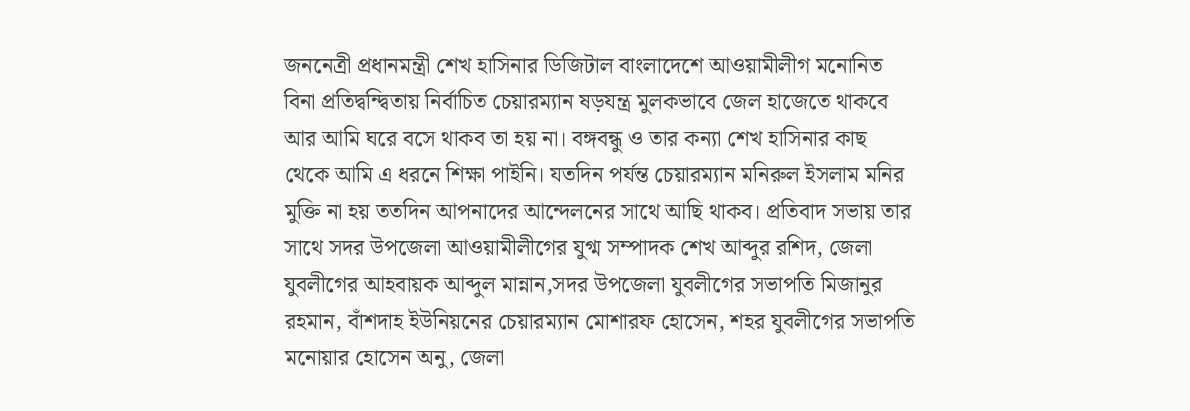জননেত্রী প্রধানমন্ত্রী শেখ হাসিনার ডিজিটাল বাংলাদেশে আওয়ামীলীগ মনোনিত বিনা প্রতিদ্বন্দ্বিতায় নির্বাচিত চেয়ারম্যান ষড়যন্ত্র মুলকভাবে জেল হাজেতে থাকবে আর আমি ঘরে বসে থাকব তা হয় না। বঙ্গবন্ধু ও তার কন্যা শেখ হাসিনার কাছ থেকে আমি এ ধরনে শিক্ষা পাইনি। যতদিন পর্যন্ত চেয়ারম্যান মনিরুল ইসলাম মনির মুক্তি না হয় ততদিন আপনাদের আন্দেলনের সাথে আছি থাকব। প্রতিবাদ সভায় তার সাথে সদর উপজেলা আওয়ামীলীগের যুগ্ম সম্পাদক শেখ আব্দুর রশিদ, জেলা যুবলীগের আহবায়ক আব্দুল মান্নান,সদর উপজেলা যুবলীগের সভাপতি মিজানুর রহমান, বাঁশদাহ ইউনিয়নের চেয়ারম্যান মোশারফ হোসেন, শহর যুবলীগের সভাপতি মনোয়ার হোসেন অনু, জেলা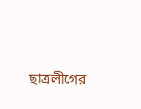ছাত্রলীগের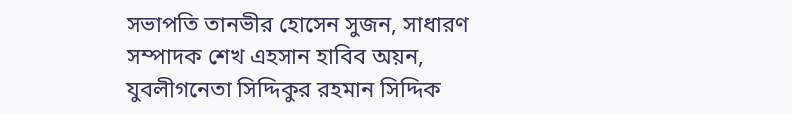সভাপতি তানভীর হোসেন সুজন, সাধারণ সম্পাদক শেখ এহসান হাবিব অয়ন, যুবলীগনেতা সিদ্দিকুর রহমান সিদ্দিক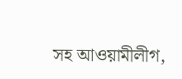সহ আওয়ামীলীগ,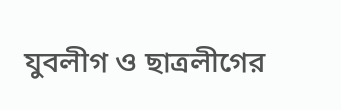যুবলীগ ও ছাত্রলীগের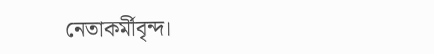নেতাকর্মীবৃন্দ।